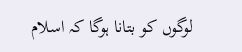لوگوں کو بتانا ہوگا کہ اسلام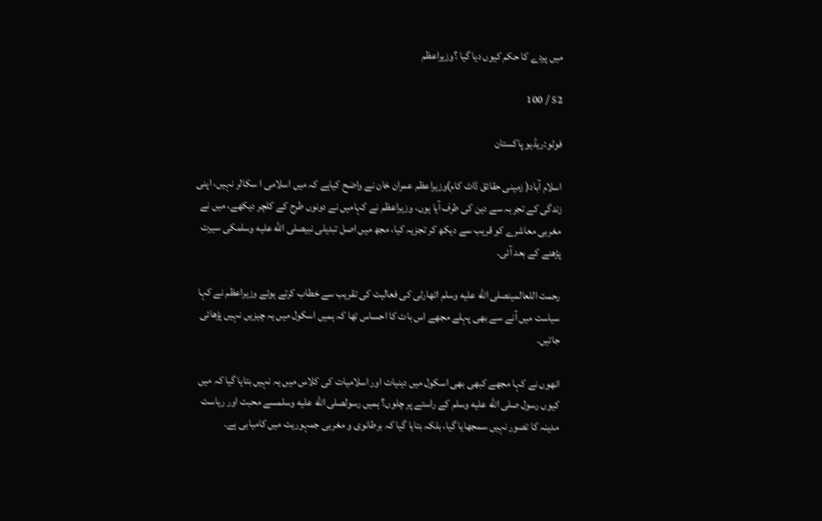میں پردے کا حکم کیوں دیا گیا ؟وزیراعظم

52 / 100

فوٹو:ریڈیو پاکستان

اسلام آباد( زمینی حقائق ڈاٹ کام)وزیراعظم عمران خان نے واضح کیاہے کہ میں اسلامی ا سکالر نہیں، اپنی زندگی کے تجربہ سے دین کی طرف آیا ہوں، وزیراعظم نے کہامیں نے دونوں طرح کے کلچر دیکھے، میں نے مغربی معاشرے کو قریب سے دیکھ کر تجزیہ کیا، مجھ میں اصل تبدیلی نبیصلى الله عليه وسلمکی سیرت پڑھنے کے بعد آئی۔

رحمت اللعالمینصلى الله عليه وسلم اتھارٹی کی فعالیت کی تقریب سے خطاب کرتے ہوئے وزیراعظم نے کہا سیاست میں آنے سے بھی پہلے مجھے اس بات کا احساس تھا کہ ہمیں اسکول میں یہ چیزیں نہیں پڑھائی جاتیں۔

انھوں نے کہا مجھے کبھی بھی اسکول میں دینیات اور اسلامیات کی کلاس میں یہ نہیں بتایا گیا کہ میں کیوں رسول صلى الله عليه وسلم کے راستے پر چلوں؟ ہمیں رسولصلى الله عليه وسلمسے محبت اور ریاست مدینہ کا تصور نہیں سمجھایا گیا، بلکہ بتایا گیا کہ برطانوی و مغربی جمہوریت میں کامیابی ہے۔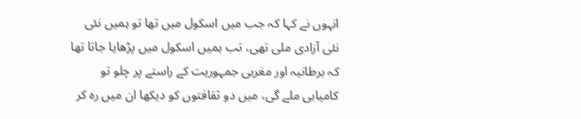انہوں نے کہا کہ جب میں اسکول میں تھا تو ہمیں نئی نئی آزادی ملی تھی، تب ہمیں اسکول میں پڑھایا جاتا تھا کہ برطانیہ اور مغربی جمہوریت کے راستے پر چلو تو کامیابی ملے گی، میں دو ثقافتوں کو دیکھا ان میں رہ کر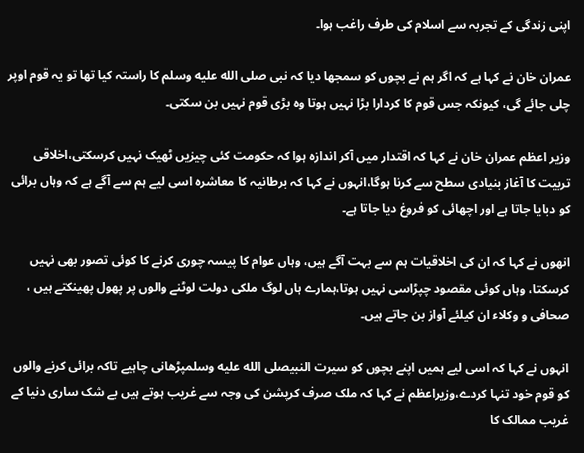اپنی زندگی کے تجربہ سے اسلام کی طرف راغب ہوا۔

عمران خان نے کہا ہے کہ اگر ہم نے بچوں کو سمجھا دیا کہ نبی صلى الله عليه وسلم کا راستہ کیا تھا تو یہ قوم اوپر چلی جائے گی، کیونکہ جس قوم کا کردارا بڑا نہیں ہوتا وہ بڑی قوم نہیں بن سکتی۔

وزیر اعظم عمران خان نے کہا کہ اقتدار میں آکر اندازہ ہوا کہ حکومت کئی چیزیں ٹھیک نہیں کرسکتی،اخلاقی تربیت کا آغاز بنیادی سطح سے کرنا ہوگا،انہوں نے کہا کہ برطانیہ کا معاشرہ اسی لیے ہم سے آگے ہے کہ وہاں برائی کو دبایا جاتا ہے اور اچھائی کو فروغ دیا جاتا ہے۔

انھوں نے کہا کہ ان کی اخلاقیات ہم سے بہت آگے ہیں، وہاں عوام کا پیسہ چوری کرنے کا کوئی تصور بھی نہیں کرسکتا، وہاں کوئی مقصود چپڑاسی نہیں ہوتا،ہمارے ہاں لوگ ملکی دولت لوٹنے والوں پر پھول پھینکتے ہیں ، صحافی و وکلاء ان کیلئے آواز بن جاتے ہیں۔

انہوں نے کہا کہ اسی لیے ہمیں اپنے بچوں کو سیرت النبیصلى الله عليه وسلمپڑھانی چاہیے تاکہ برائی کرنے والوں کو قوم خود تنہا کردے،وزیراعظم نے کہا کہ ملک صرف کرپشن کی وجہ سے غریب ہوتے ہیں بے شک ساری دنیا کے غریب ممالک کا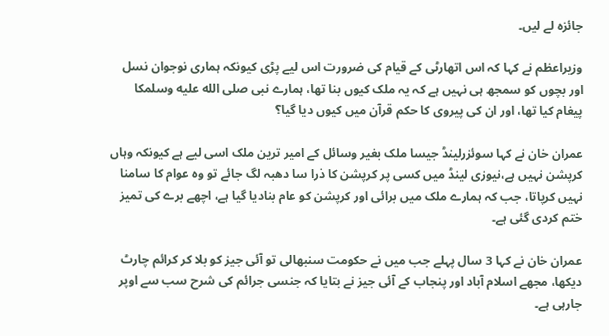جائزہ لے لیں۔

وزیراعظم نے کہا کہ اس اتھارٹی کے قیام کی ضرورت اس لیے پڑی کیونکہ ہماری نوجوان نسل اور بچوں کو سمجھ ہی نہیں ہے کہ یہ ملک کیوں بنا تھا، ہمارے نبی صلى الله عليه وسلمکا پیغام کیا تھا، اور ان کی پیروی کا حکم قرآن میں کیوں دیا گیا؟

عمران خان نے کہا سوئزرلینڈ جیسا ملک بغیر وسائل کے امیر ترین ملک اسی لیے ہے کیونکہ وہاں کرپشن نہیں ہے،نیوزی لینڈ میں کسی پر کرپشن کا ذرا سا دھبہ لگ جائے تو وہ عوام کا سامنا نہیں کرپاتا، جب کہ ہمارے ملک میں برائی اور کرپشن کو عام بنادیا گیا ہے، اچھے برے کی تمیز ختم کردی گئی ہے۔

عمران خان نے کہا 3 سال پہلے جب میں نے حکومت سنبھالی تو آئی جیز کو بلا کر کرائم چارٹ دیکھا، مجھے اسلام آباد اور پنجاب کے آئی جیز نے بتایا کہ جنسی جرائم کی شرح سب سے اوپر جارہی ہے۔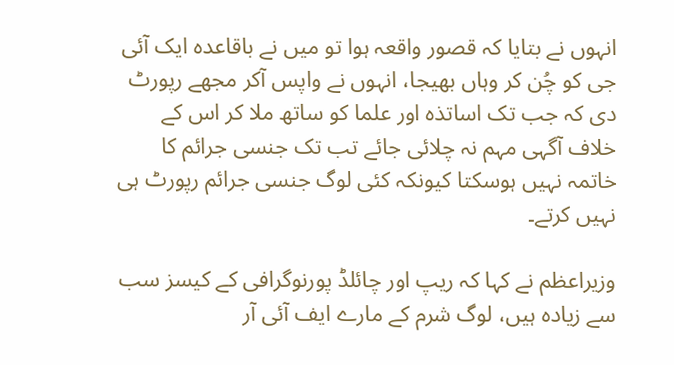انہوں نے بتایا کہ قصور واقعہ ہوا تو میں نے باقاعدہ ایک آئی جی کو چُن کر وہاں بھیجا، انہوں نے واپس آکر مجھے رپورٹ دی کہ جب تک اساتذہ اور علما کو ساتھ ملا کر اس کے خلاف آگہی مہم نہ چلائی جائے تب تک جنسی جرائم کا خاتمہ نہیں ہوسکتا کیونکہ کئی لوگ جنسی جرائم رپورٹ ہی نہیں کرتے۔

وزیراعظم نے کہا کہ ریپ اور چائلڈ پورنوگرافی کے کیسز سب سے زیادہ ہیں، لوگ شرم کے مارے ایف آئی آر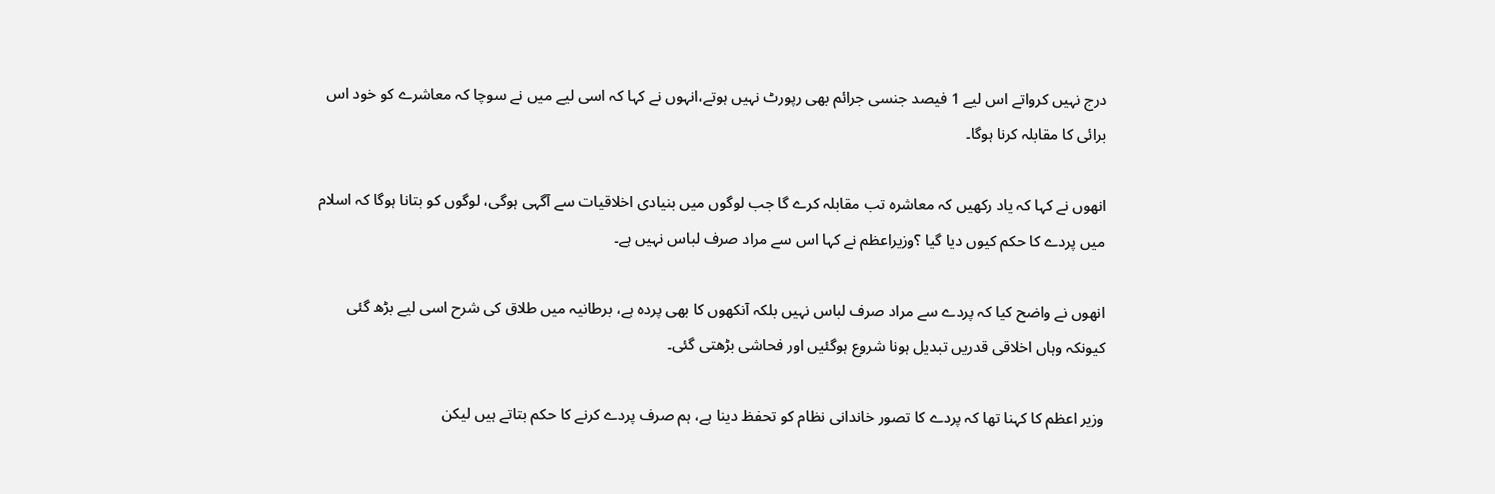درج نہیں کرواتے اس لیے 1 فیصد جنسی جرائم بھی رپورٹ نہیں ہوتے،انہوں نے کہا کہ اسی لیے میں نے سوچا کہ معاشرے کو خود اس برائی کا مقابلہ کرنا ہوگا۔

انھوں نے کہا کہ یاد رکھیں کہ معاشرہ تب مقابلہ کرے گا جب لوگوں میں بنیادی اخلاقیات سے آگہی ہوگی، لوگوں کو بتانا ہوگا کہ اسلام میں پردے کا حکم کیوں دیا گیا ؟وزیراعظم نے کہا اس سے مراد صرف لباس نہیں ہے۔

انھوں نے واضح کیا کہ پردے سے مراد صرف لباس نہیں بلکہ آنکھوں کا بھی پردہ ہے، برطانیہ میں طلاق کی شرح اسی لیے بڑھ گئی کیونکہ وہاں اخلاقی قدریں تبدیل ہونا شروع ہوگئیں اور فحاشی بڑھتی گئی۔

وزیر اعظم کا کہنا تھا کہ پردے کا تصور خاندانی نظام کو تحفظ دینا ہے، ہم صرف پردے کرنے کا حکم بتاتے ہیں لیکن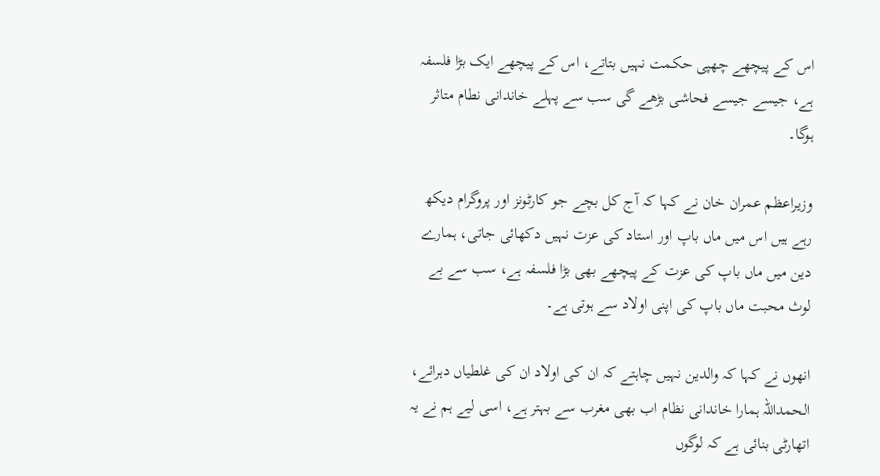اس کے پیچھے چھپی حکمت نہیں بتاتے، اس کے پیچھے ایک بڑا فلسفہ ہے، جیسے جیسے فحاشی بڑھے گی سب سے پہلے خاندانی نطام متاثر ہوگا۔

وزیراعظم عمران خان نے کہا کہ آج کل بچے جو کارٹونز اور پروگرام دیکھ رہے ہیں اس میں ماں باپ اور استاد کی عزت نہیں دکھائی جاتی، ہمارے دین میں ماں باپ کی عزت کے پیچھے بھی بڑا فلسفہ ہے، سب سے بے لوث محبت ماں باپ کی اپنی اولاد سے ہوتی ہے۔

انھوں نے کہا کہ والدین نہیں چاہتے کہ ان کی اولاد ان کی غلطیاں دہرائے، الحمداللہ ہمارا خاندانی نظام اب بھی مغرب سے بہتر ہے، اسی لیے ہم نے یہ اتھارٹی بنائی ہے کہ لوگوں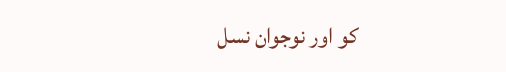کو اور نوجوان نسل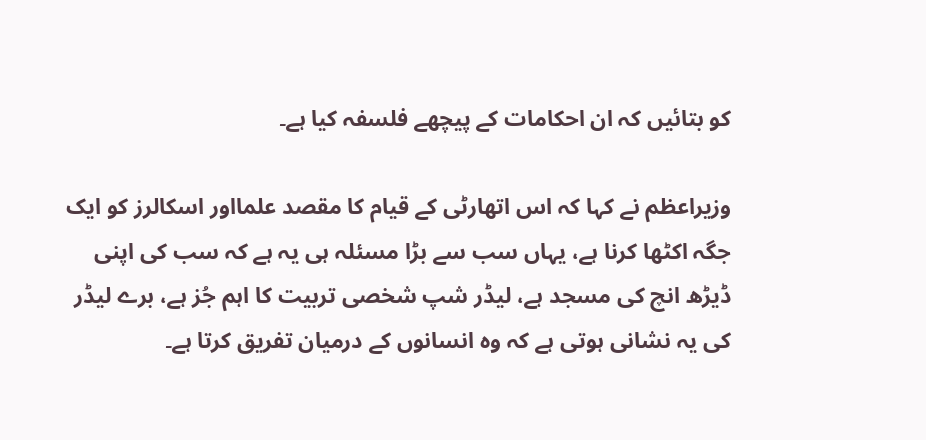کو بتائیں کہ ان احکامات کے پیچھے فلسفہ کیا ہے۔

وزیراعظم نے کہا کہ اس اتھارٹی کے قیام کا مقصد علمااور اسکالرز کو ایک جگہ اکٹھا کرنا ہے، یہاں سب سے بڑا مسئلہ ہی یہ ہے کہ سب کی اپنی ڈیڑھ انچ کی مسجد ہے، لیڈر شپ شخصی تربیت کا اہم جُز ہے، برے لیڈر کی یہ نشانی ہوتی ہے کہ وہ انسانوں کے درمیان تفریق کرتا ہے۔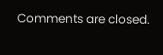Comments are closed.